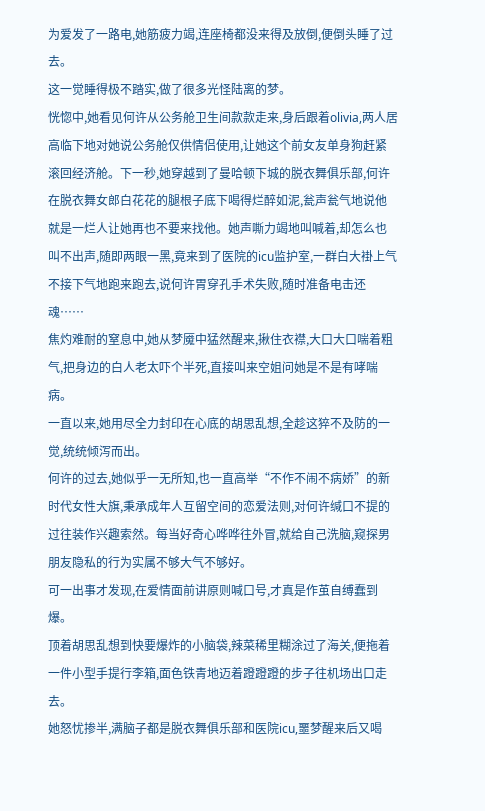为爱发了一路电,她筋疲力竭,连座椅都没来得及放倒,便倒头睡了过去。
这一觉睡得极不踏实,做了很多光怪陆离的梦。
恍惚中,她看见何许从公务舱卫生间款款走来,身后跟着olivia,两人居高临下地对她说公务舱仅供情侣使用,让她这个前女友单身狗赶紧滚回经济舱。下一秒,她穿越到了曼哈顿下城的脱衣舞俱乐部,何许在脱衣舞女郎白花花的腿根子底下喝得烂醉如泥,瓮声瓮气地说他就是一烂人让她再也不要来找他。她声嘶力竭地叫喊着,却怎么也叫不出声,随即两眼一黑,竟来到了医院的icu监护室,一群白大褂上气不接下气地跑来跑去,说何许胃穿孔手术失败,随时准备电击还魂……
焦灼难耐的窒息中,她从梦魇中猛然醒来,揪住衣襟,大口大口喘着粗气,把身边的白人老太吓个半死,直接叫来空姐问她是不是有哮喘病。
一直以来,她用尽全力封印在心底的胡思乱想,全趁这猝不及防的一觉,统统倾泻而出。
何许的过去,她似乎一无所知,也一直高举“不作不闹不病娇”的新时代女性大旗,秉承成年人互留空间的恋爱法则,对何许缄口不提的过往装作兴趣索然。每当好奇心哗哗往外冒,就给自己洗脑,窥探男朋友隐私的行为实属不够大气不够好。
可一出事才发现,在爱情面前讲原则喊口号,才真是作茧自缚蠢到爆。
顶着胡思乱想到快要爆炸的小脑袋,辣菜稀里糊涂过了海关,便拖着一件小型手提行李箱,面色铁青地迈着蹬蹬蹬的步子往机场出口走去。
她怒忧掺半,满脑子都是脱衣舞俱乐部和医院icu,噩梦醒来后又喝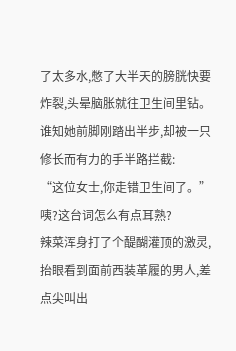了太多水,憋了大半天的膀胱快要炸裂,头晕脑胀就往卫生间里钻。
谁知她前脚刚踏出半步,却被一只修长而有力的手半路拦截:
“这位女士,你走错卫生间了。”
咦?这台词怎么有点耳熟?
辣菜浑身打了个醍醐灌顶的激灵,抬眼看到面前西装革履的男人,差点尖叫出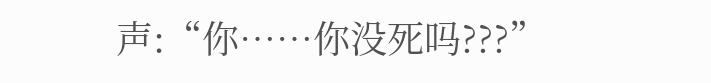声:“你……你没死吗???”